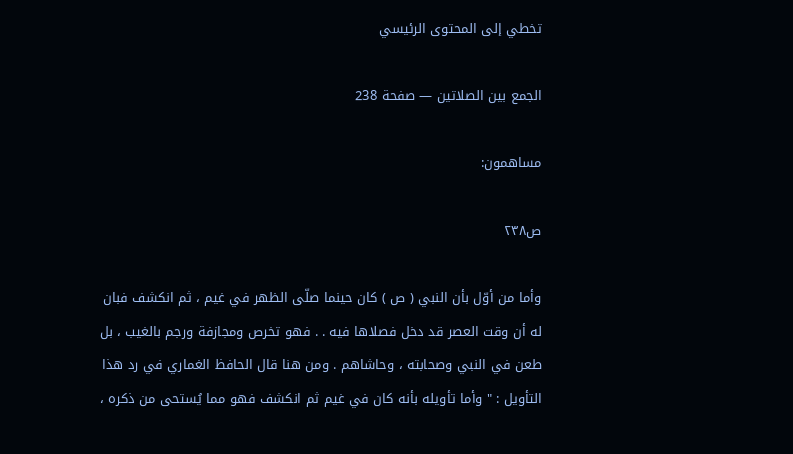تخطي إلى المحتوى الرئيسي

الجمع بين الصلاتين — صفحة 238

مساهمون:

ص٢٣٨

وأما من أوّل بأن النبي ( ص ) كان حينما صلّى الظهر في غيم ، ثم انكشف فبان له أن وقت العصر قد دخل فصلاها فيه . . فهو تخرص ومجازفة ورجم بالغيب ، بل طعن في النبي وصحابته ، وحاشاهم . ومن هنا قال الحافظ الغماري في رد هذا التأويل : " وأما تأويله بأنه كان في غيم ثم انكشف فهو مما يُستحى من ذكره ،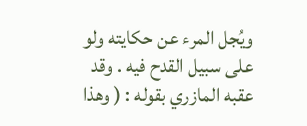ويُجل المرء عن حكايته ولو على سبيل القدح فيه . وقد عقبه المازري بقوله : ( وهذا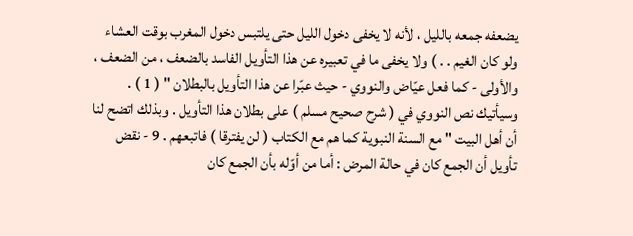يضعفه جمعه بالليل ، لأنه لا يخفى دخول الليل حتى يلتبس دخول المغرب بوقت العشاء ولو كان الغيم . . ) ولا يخفى ما في تعبيره عن هذا التأويل الفاسد بالضعف ، من الضعف ، والأولى - كما فعل عيّاض والنووي - حيث عبّرا عن هذا التأويل بالبطلان " ( 1 ) . وسيأتيك نص النووي في ( شرح صحيح مسلم ) على بطلان هذا التأويل . وبذلك اتضح لنا أن أهل البيت " مع السنة النبوية كما هم مع الكتاب ( لن يفترقا ) فاتبعهم . 9 - نقض تأويل أن الجمع كان في حالة المرض : أما من أوّله بأن الجمع كان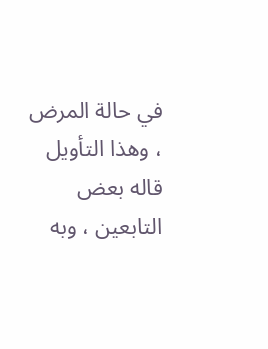في حالة المرض ، وهذا التأويل قاله بعض التابعين ، وبه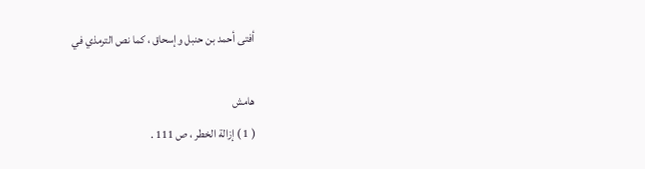أفتى أحمد بن حنبل وإسحاق ، كما نص الترمذي في

هامش
( 1 ) إزالة الخطر ، ص 111 .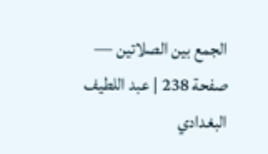الجمع بين الصلاتين — صفحة 238 | عبد اللطيف البغدادي